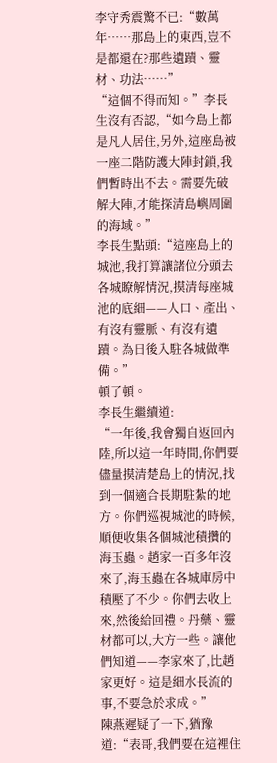李守秀震驚不已:“數萬年……那島上的東西,豈不是都還在?那些遺蹟、靈材、功法……”
“這個不得而知。”李長生沒有否認,“如今島上都是凡人居住,另外,這座島被一座二階防護大陣封鎖,我們暫時出不去。需要先破解大陣,才能探清島嶼周圍的海域。”
李長生點頭:“這座島上的城池,我打算讓諸位分頭去各城瞭解情況,摸清每座城池的底細——人口、產出、有沒有靈脈、有沒有遺蹟。為日後入駐各城做準備。”
頓了頓。
李長生繼續道:
“一年後,我會獨自返回內陸,所以這一年時間,你們要儘量摸清楚島上的情況,找到一個適合長期駐紮的地方。你們巡視城池的時候,順便收集各個城池積攢的海玉蟲。趙家一百多年沒來了,海玉蟲在各城庫房中積壓了不少。你們去收上來,然後給回禮。丹藥、靈材都可以,大方一些。讓他們知道——李家來了,比趙家更好。這是細水長流的事,不要急於求成。”
陳燕遲疑了一下,猶豫道:“表哥,我們要在這裡住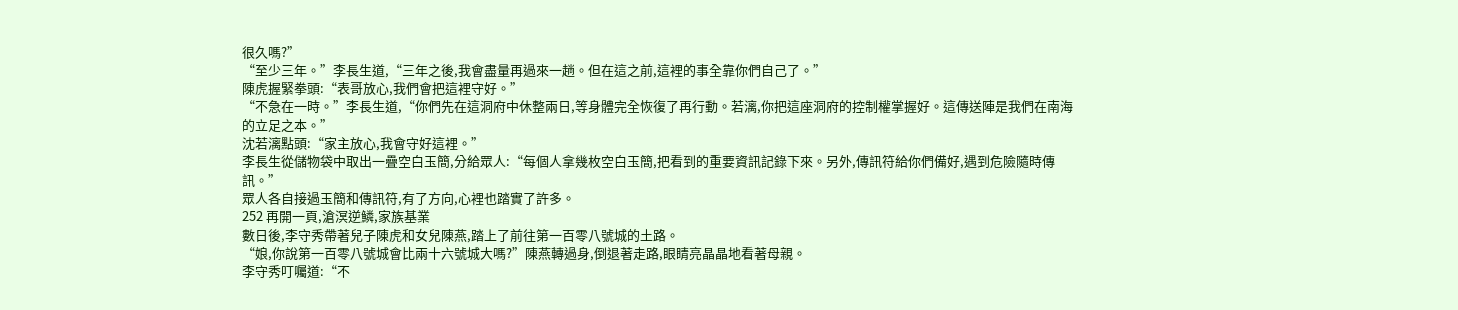很久嗎?”
“至少三年。”李長生道,“三年之後,我會盡量再過來一趟。但在這之前,這裡的事全靠你們自己了。”
陳虎握緊拳頭:“表哥放心,我們會把這裡守好。”
“不急在一時。”李長生道,“你們先在這洞府中休整兩日,等身體完全恢復了再行動。若漓,你把這座洞府的控制權掌握好。這傳送陣是我們在南海的立足之本。”
沈若漓點頭:“家主放心,我會守好這裡。”
李長生從儲物袋中取出一疊空白玉簡,分給眾人:“每個人拿幾枚空白玉簡,把看到的重要資訊記錄下來。另外,傳訊符給你們備好,遇到危險隨時傳訊。”
眾人各自接過玉簡和傳訊符,有了方向,心裡也踏實了許多。
252 再開一頁,滄溟逆鱗,家族基業
數日後,李守秀帶著兒子陳虎和女兒陳燕,踏上了前往第一百零八號城的土路。
“娘,你說第一百零八號城會比兩十六號城大嗎?”陳燕轉過身,倒退著走路,眼睛亮晶晶地看著母親。
李守秀叮囑道:“不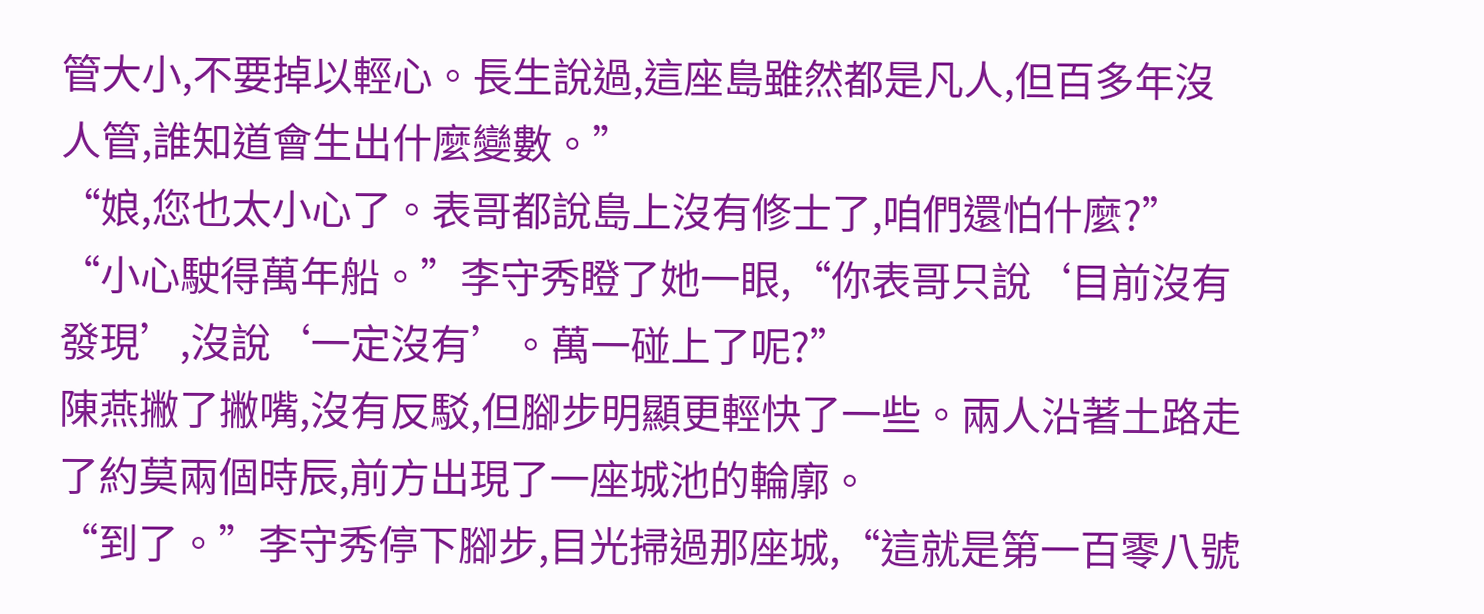管大小,不要掉以輕心。長生說過,這座島雖然都是凡人,但百多年沒人管,誰知道會生出什麼變數。”
“娘,您也太小心了。表哥都說島上沒有修士了,咱們還怕什麼?”
“小心駛得萬年船。”李守秀瞪了她一眼,“你表哥只說‘目前沒有發現’,沒說‘一定沒有’。萬一碰上了呢?”
陳燕撇了撇嘴,沒有反駁,但腳步明顯更輕快了一些。兩人沿著土路走了約莫兩個時辰,前方出現了一座城池的輪廓。
“到了。”李守秀停下腳步,目光掃過那座城,“這就是第一百零八號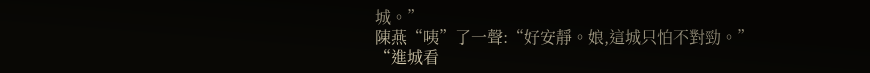城。”
陳燕“咦”了一聲:“好安靜。娘,這城只怕不對勁。”
“進城看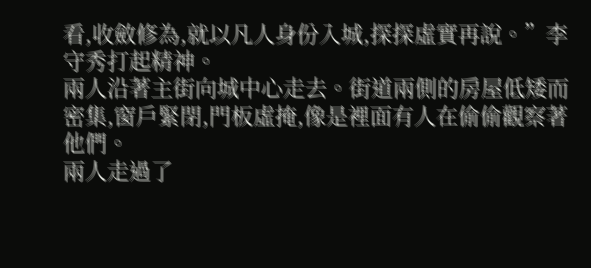看,收斂修為,就以凡人身份入城,探探虛實再說。”李守秀打起精神。
兩人沿著主街向城中心走去。街道兩側的房屋低矮而密集,窗戶緊閉,門板虛掩,像是裡面有人在偷偷觀察著他們。
兩人走過了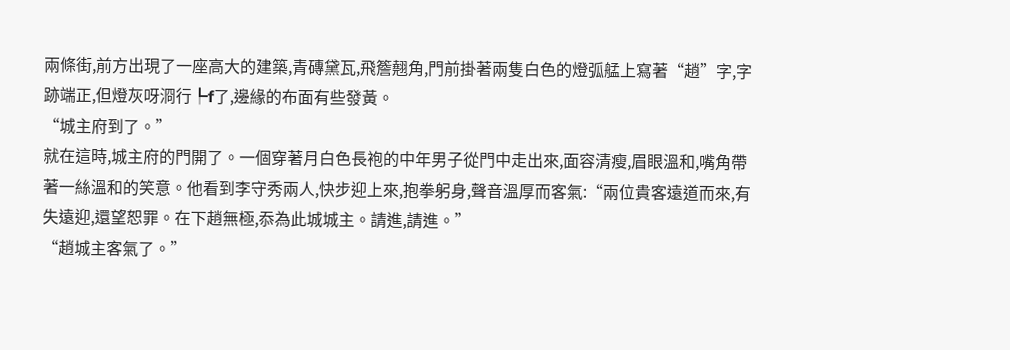兩條街,前方出現了一座高大的建築,青磚黛瓦,飛簷翹角,門前掛著兩隻白色的燈弧艋上寫著“趙”字,字跡端正,但燈灰呀浻行┡f了,邊緣的布面有些發黃。
“城主府到了。”
就在這時,城主府的門開了。一個穿著月白色長袍的中年男子從門中走出來,面容清瘦,眉眼溫和,嘴角帶著一絲溫和的笑意。他看到李守秀兩人,快步迎上來,抱拳躬身,聲音溫厚而客氣:“兩位貴客遠道而來,有失遠迎,還望恕罪。在下趙無極,忝為此城城主。請進,請進。”
“趙城主客氣了。”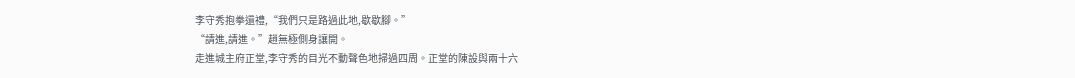李守秀抱拳還禮,“我們只是路過此地,歇歇腳。”
“請進,請進。”趙無極側身讓開。
走進城主府正堂,李守秀的目光不動聲色地掃過四周。正堂的陳設與兩十六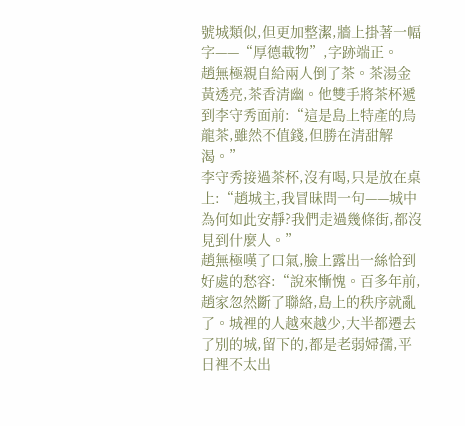號城類似,但更加整潔,牆上掛著一幅字——“厚德載物”,字跡端正。
趙無極親自給兩人倒了茶。茶湯金黃透亮,茶香清幽。他雙手將茶杯遞到李守秀面前:“這是島上特產的烏龍茶,雖然不值錢,但勝在清甜解渴。”
李守秀接過茶杯,沒有喝,只是放在桌上:“趙城主,我冒昧問一句——城中為何如此安靜?我們走過幾條街,都沒見到什麼人。”
趙無極嘆了口氣,臉上露出一絲恰到好處的愁容:“說來慚愧。百多年前,趙家忽然斷了聯絡,島上的秩序就亂了。城裡的人越來越少,大半都遷去了別的城,留下的,都是老弱婦孺,平日裡不太出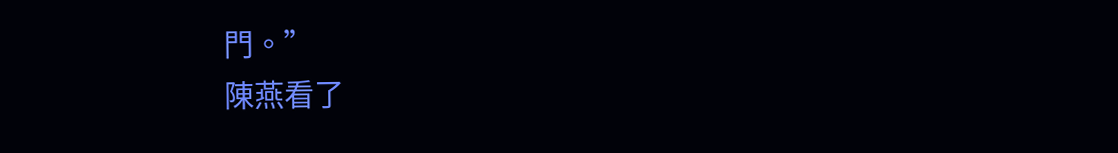門。”
陳燕看了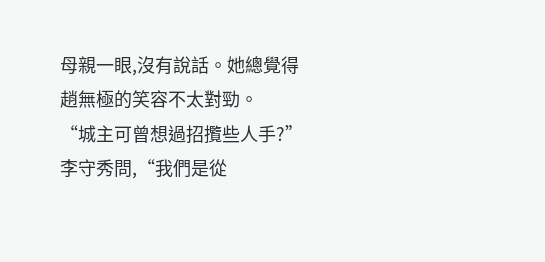母親一眼,沒有說話。她總覺得趙無極的笑容不太對勁。
“城主可曾想過招攬些人手?”李守秀問,“我們是從